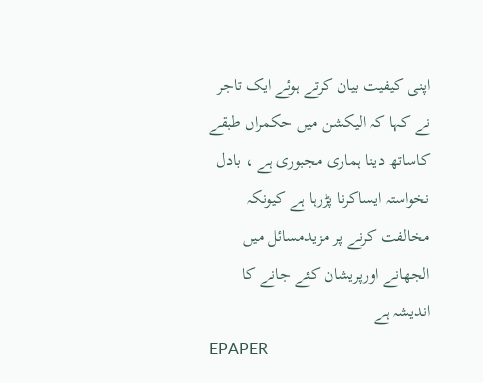اپنی کیفیت بیان کرتے ہوئے ایک تاجر نے کہا کہ الیکشن میں حکمراں طبقے کاساتھ دینا ہماری مجبوری ہے ، بادل نخواستہ ایساکرنا پڑرہا ہے کیونکہ مخالفت کرنے پر مزیدمسائل میں الجھانے اورپریشان کئے جانے کا اندیشہ ہے
EPAPER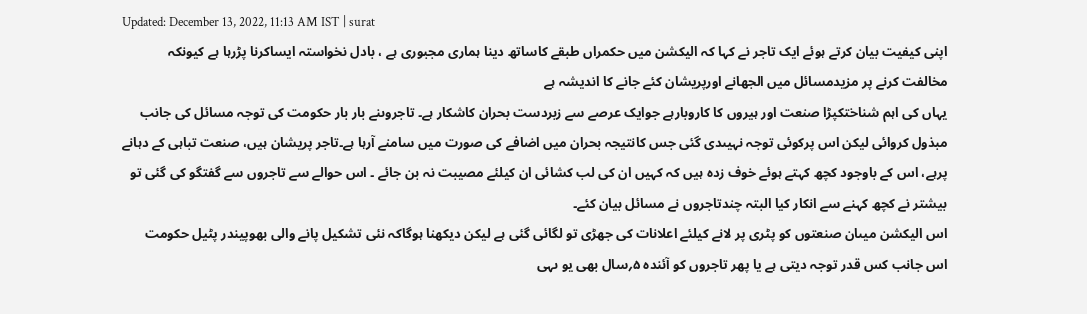Updated: December 13, 2022, 11:13 AM IST | surat
اپنی کیفیت بیان کرتے ہوئے ایک تاجر نے کہا کہ الیکشن میں حکمراں طبقے کاساتھ دینا ہماری مجبوری ہے ، بادل نخواستہ ایساکرنا پڑرہا ہے کیونکہ مخالفت کرنے پر مزیدمسائل میں الجھانے اورپریشان کئے جانے کا اندیشہ ہے
یہاں کی اہم شناختکپڑا صنعت اور ہیروں کا کاروبارہے جوایک عرصے سے زبردست بحران کاشکار ہے۔ تاجروںنے بار بار حکومت کی توجہ مسائل کی جانب مبذول کروائی لیکن اس پرکوئی توجہ نہیںدی گئی جس کانتیجہ بحران میں اضافے کی صورت میں سامنے آرہا ہے۔تاجر پریشان ہیں، صنعت تباہی کے دہانے پرہے، اس کے باوجود کچھ کہتے ہوئے خوف زدہ ہیں کہ کہیں ان کی لب کشائی ان کیلئے مصیبت نہ بن جائے ۔ اس حوالے سے تاجروں سے گفتگو کی گئی تو بیشتر نے کچھ کہنے سے انکار کیا البتہ چندتاجروں نے مسائل بیان کئے۔
اس الیکشن میںان صنعتوں کو پٹری پر لانے کیلئے اعلانات کی جھڑی تو لگائی گئی ہے لیکن دیکھنا ہوگاکہ نئی تشکیل پانے والی بھوپیندر پٹیل حکومت اس جانب کس قدر توجہ دیتی ہے یا پھر تاجروں کو آئندہ ۵؍سال بھی یو ںہی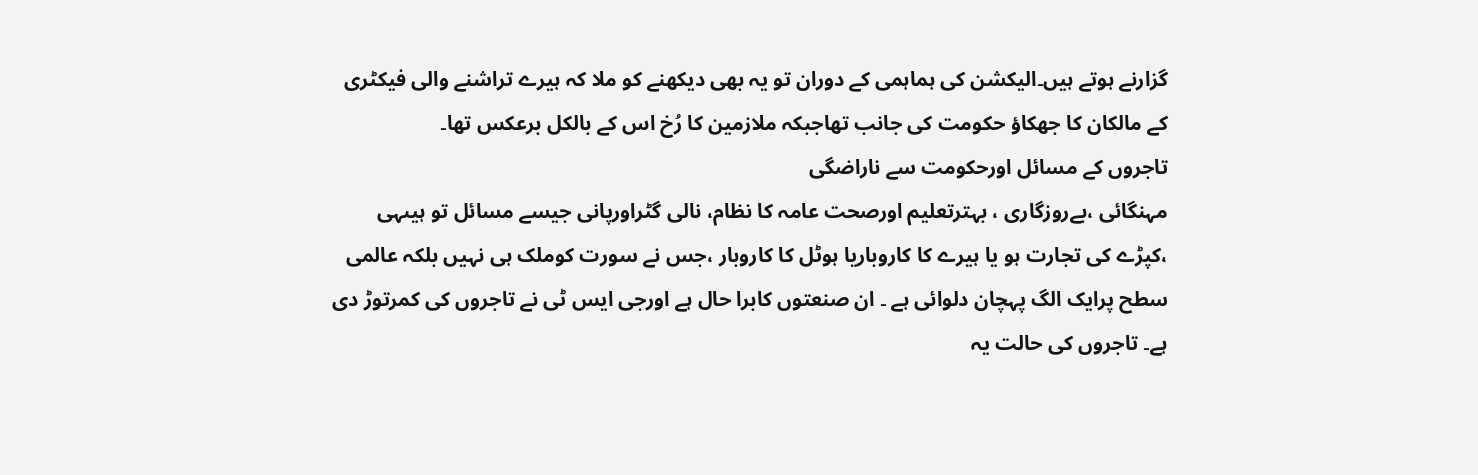گزارنے ہوتے ہیں۔الیکشن کی ہماہمی کے دوران تو یہ بھی دیکھنے کو ملا کہ ہیرے تراشنے والی فیکٹری کے مالکان کا جھکاؤ حکومت کی جانب تھاجبکہ ملازمین کا رُخ اس کے بالکل برعکس تھا۔
تاجروں کے مسائل اورحکومت سے ناراضگی
مہنگائی ،بےروزگاری ، بہترتعلیم اورصحت عامہ کا نظام، نالی گٹراورپانی جیسے مسائل تو ہیںہی ،کپڑے کی تجارت ہو یا ہیرے کا کاروباریا ہوٹل کا کاروبار ،جس نے سورت کوملک ہی نہیں بلکہ عالمی سطح پرایک الگ پہچان دلوائی ہے ۔ ان صنعتوں کابرا حال ہے اورجی ایس ٹی نے تاجروں کی کمرتوڑ دی ہے۔ تاجروں کی حالت یہ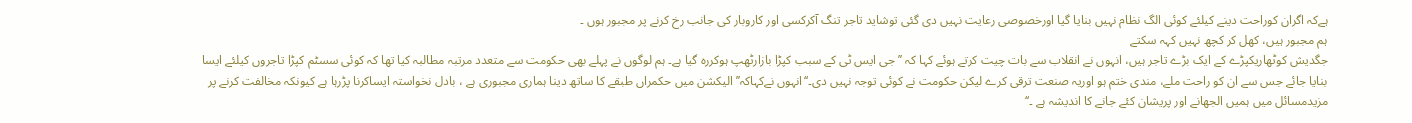ہےکہ اگران کوراحت دینے کیلئے کوئی الگ نظام نہیں بنایا گیا اورخصوصی رعایت نہیں دی گئی توشاید تاجر تنگ آکرکسی اور کاروبار کی جانب رخ کرنے پر مجبور ہوں ۔
ہم مجبور ہیں، کھل کر کچھ نہیں کہہ سکتے
جگدیش کوٹھاریکپڑے کے ایک بڑے تاجر ہیں، انہوں نے انقلاب سے بات چیت کرتے ہوئے کہا کہ ’’ جی ایس ٹی کے سبب کپڑا بازارٹھپ ہوکررہ گیا ہے۔ ہم لوگوں نے پہلے بھی حکومت سے متعدد مرتبہ مطالبہ کیا تھا کہ کوئی سسٹم کپڑا تاجروں کیلئے ایسا بنایا جائے جس سے ان کو راحت ملے، مندی ختم ہو اوریہ صنعت ترقی کرے لیکن حکومت نے کوئی توجہ نہیں دی۔‘‘انہوں نےکہاکہ’’الیکشن میں حکمراں طبقے کا ساتھ دینا ہماری مجبوری ہے ، بادل نخواستہ ایساکرنا پڑرہا ہے کیونکہ مخالفت کرنے پر مزیدمسائل میں ہمیں الجھانے اور پریشان کئے جانے کا اندیشہ ہے ۔‘‘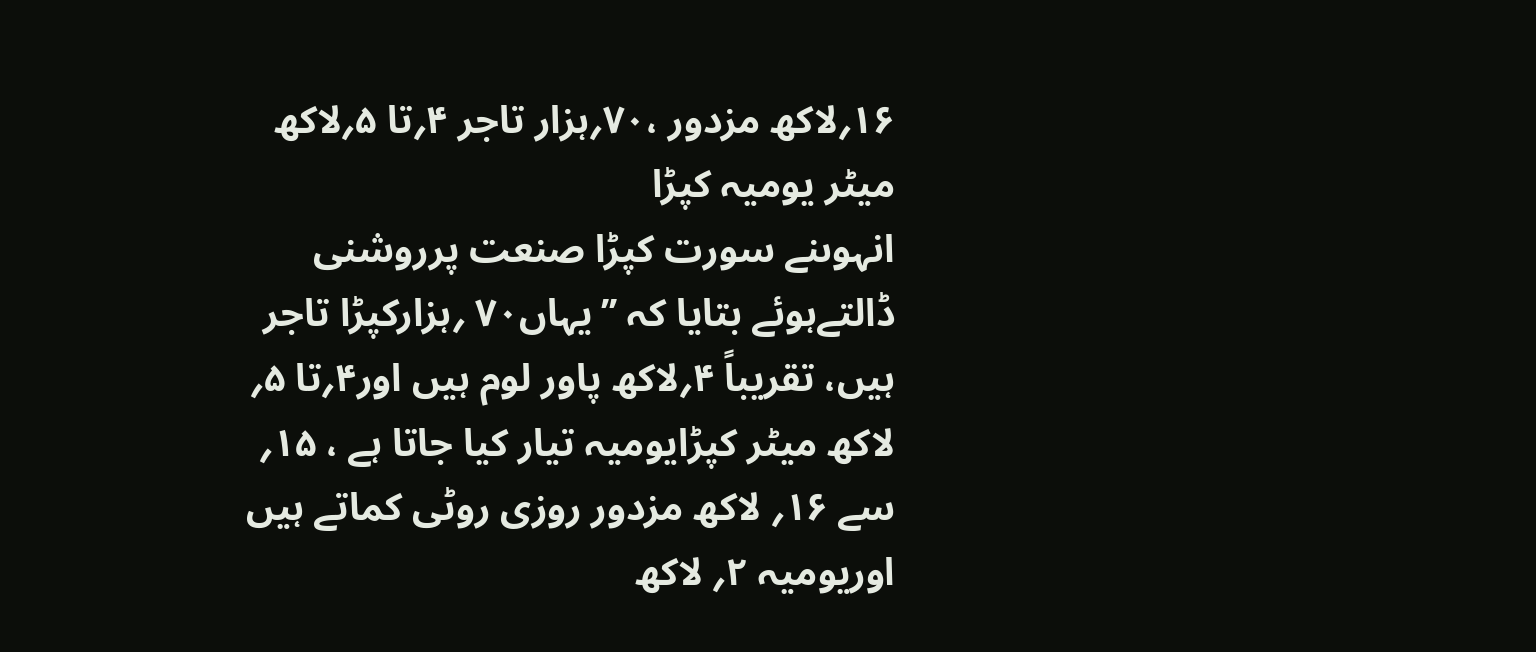۱۶؍لاکھ مزدور ،۷۰؍ہزار تاجر ۴؍تا ۵؍لاکھ میٹر یومیہ کپڑا
انہوںنے سورت کپڑا صنعت پرروشنی ڈالتےہوئے بتایا کہ ’’یہاں۷۰ ؍ہزارکپڑا تاجر ہیں، تقریباً ۴؍لاکھ پاور لوم ہیں اور۴؍تا ۵؍ لاکھ میٹر کپڑایومیہ تیار کیا جاتا ہے ، ۱۵؍ سے ۱۶؍ لاکھ مزدور روزی روٹی کماتے ہیں اوریومیہ ۲؍ لاکھ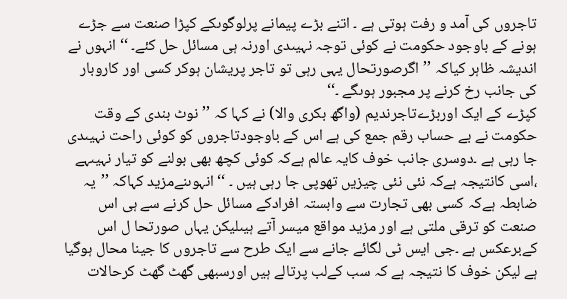تاجروں کی آمد و رفت ہوتی ہے ۔ اتنے بڑے پیمانے پرلوگوںکے کپڑا صنعت سے جڑے ہونے کے باوجود حکومت نے کوئی توجہ نہیںدی اورنہ ہی مسائل حل کئے۔ ‘‘ انہوں نے اندیشہ ظاہر کیاکہ ’’اگرصورتحال یہی رہی تو تاجر پریشان ہوکر کسی اور کاروبار کی جانب رخ کرنے پر مجبور ہوںگے ۔‘‘
کپڑے کے ایک اوربڑےتاجرندیم (واگھ بکری والا) نے کہا کہ ’’نوٹ بندی کے وقت حکومت نے بے حساب رقم جمع کی ہے اس کے باوجودتاجروں کو کوئی راحت نہیںدی جا رہی ہے ۔دوسری جانب خوف کایہ عالم ہےکہ کوئی کچھ بھی بولنے کو تیار نہیںہے ،اسی کانتیجہ ہےکہ نئی نئی چیزیں تھوپی جا رہی ہیں ۔ ‘‘ انہوںنےمزید کہاکہ ’’یہ ضابطہ ہےکہ کسی بھی تجارت سے وابستہ افرادکے مسائل حل کرنے سے ہی اس صنعت کو ترقی ملتی ہے اور مزید مواقع میسر آتے ہیںلیکن یہاں صورتحا ل اس کےبرعکس ہے ۔جی ایس ٹی لگائے جانے سے ایک طرح سے تاجروں کا جینا محال ہوگیا ہے لیکن خوف کا نتیجہ ہے کہ سب کےلب پرتالے ہیں اورسبھی گھٹ گھٹ کرحالات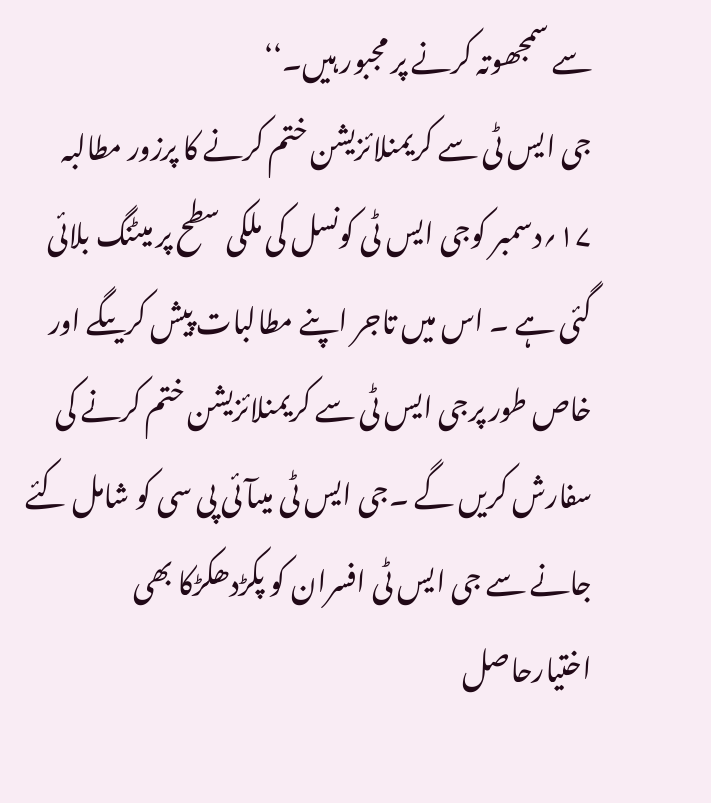سے سمجھوتہ کرنے پر مجبور ہیں۔‘‘
جی ایس ٹی سے کریمنلائزیشن ختم کرنے کا پرزور مطالبہ
۱۷؍دسمبر کوجی ایس ٹی کونسل کی ملکی سطح پر میٹنگ بلائی گئی ہے ۔ اس میں تاجر اپنے مطالبات پیش کریںگے اور خاص طور پرجی ایس ٹی سے کریمنلائزیشن ختم کرنے کی سفارش کریں گے ۔جی ایس ٹی میںآئی پی سی کو شامل کئے جانے سے جی ایس ٹی افسران کو پکڑدھکڑکا بھی اختیارحاصل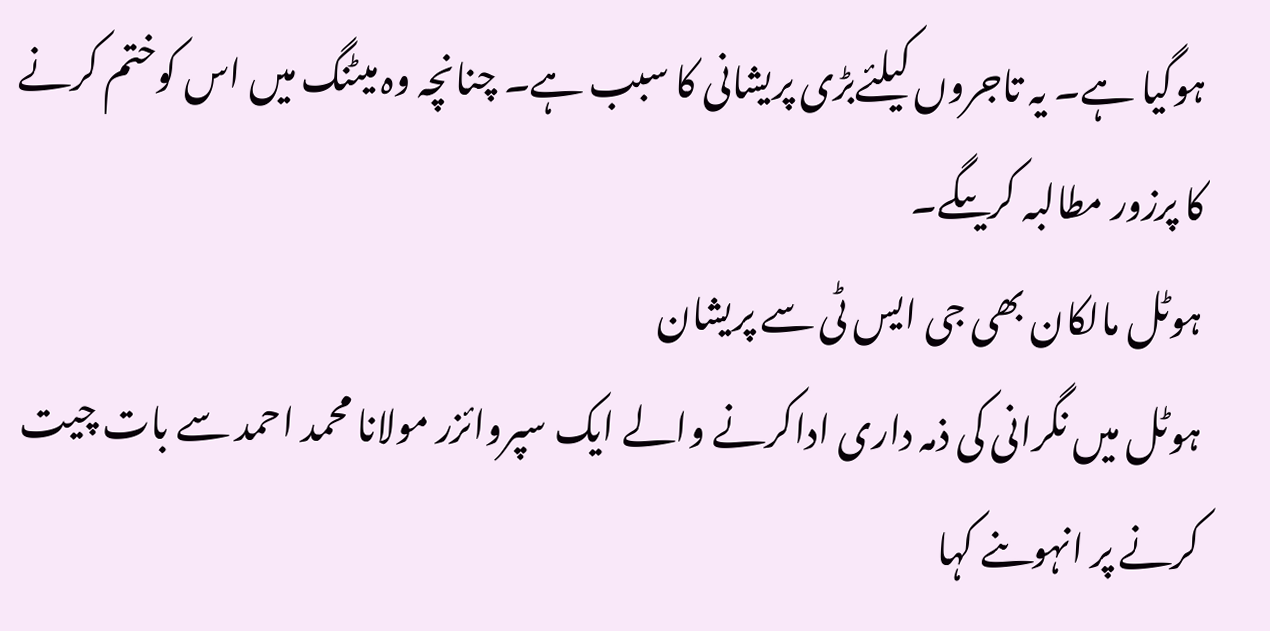ہوگیا ہے۔ یہ تاجروں کیلئےبڑی پریشانی کا سبب ہے۔ چنانچہ وہ میٹنگ میں اس کوختم کرنے کا پرزور مطالبہ کریںگے۔
ہوٹل مالکان بھی جی ایس ٹی سے پریشان
ہوٹل میں نگرانی کی ذمہ داری اداکرنے والے ایک سپروائزر مولانا محمد احمد سے بات چیت کرنے پر انہوںنے کہا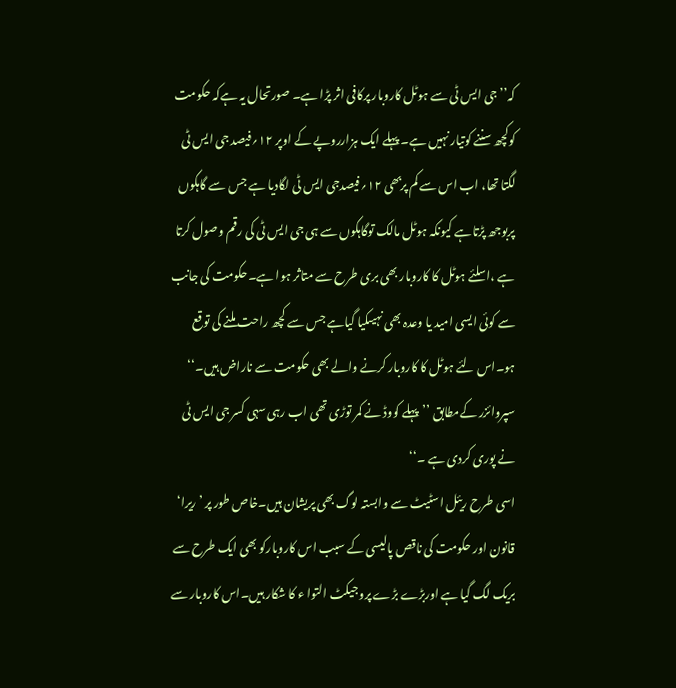کہ’’جی ایس ٹی سے ہوٹل کاروبار پرکافی اثر پڑا ہے۔ صورتحال یہ ہےکہ حکومت کوکچھ سننے کوتیار نہیں ہے۔ پہلے ایک ہزارروپے کے اوپر ۱۲؍فیصد جی ایس ٹی لگتا تھا، اب اس سے کم پربھی ۱۲؍فیصدجی ایس ٹی لگادیا ہے جس سے گاہکوں پربوجھ پڑتاہے کیونکہ ہوٹل مالک توگاہکوں سے ہی جی ایس ٹی کی رقم وصول کرتا ہے ،اسلئے ہوٹل کا کاروبار بھی بری طرح سے متاثر ہوا ہے۔حکومت کی جانب سے کوئی ایسی امید یا وعدہ بھی نہیںکیا گیاہے جس سے کچھ راحت ملنے کی توقع ہو۔اس لئے ہوٹل کا کاروبار کرنے والے بھی حکومت سے ناراض ہیں۔‘‘ سپروائزر کےمطابق ’’پہلے کووڈ نے کمر توڑی تھی اب رہی سہی کسر جی ایس ٹی نے پوری کردی ہے ۔‘‘
اسی طرح ریئل اسٹیٹ سے وابستہ لوگ بھی پریشان ہیں۔خاص طور پر ’ریرا‘ قانون اور حکومت کی ناقص پالیسی کے سبب اس کاروبارکو بھی ایک طرح سے بریک لگ گیا ہے اوربڑے بڑے پروجیکٹ التوا ء کا شکار ہیں۔اس کاروبار سے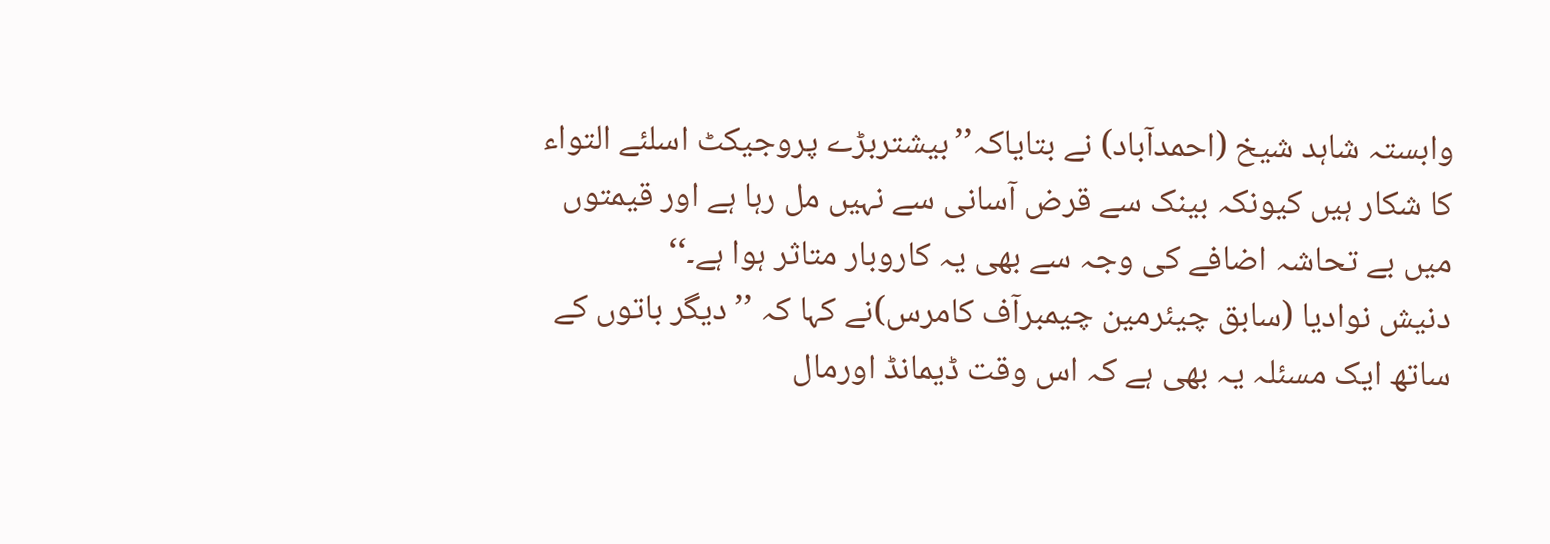وابستہ شاہد شیخ (احمدآباد) نے بتایاکہ’’بیشتربڑے پروجیکٹ اسلئے التواء کا شکار ہیں کیونکہ بینک سے قرض آسانی سے نہیں مل رہا ہے اور قیمتوں میں بے تحاشہ اضافے کی وجہ سے بھی یہ کاروبار متاثر ہوا ہے۔‘‘
دنیش نوادیا (سابق چیئرمین چیمبرآف کامرس)نے کہا کہ ’’ دیگر باتوں کے ساتھ ایک مسئلہ یہ بھی ہے کہ اس وقت ڈیمانڈ اورمال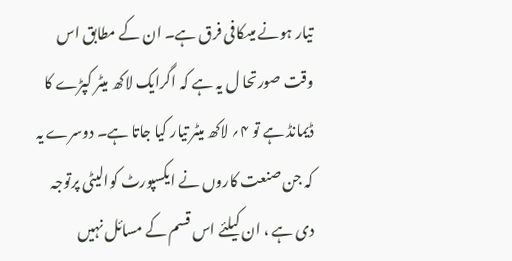تیار ہونے میںکافی فرق ہے۔ ان کے مطابق اس وقت صورتحا ل یہ ہے کہ اگرایک لاکھ میٹر کپڑے کا ڈیمانڈ ہے تو ۴؍ لاکھ میٹر تیار کیا جاتا ہے۔ دوسرے یہ کہ جن صنعت کاروں نے ایکسپورٹ کوالیٹی پرتوجہ دی ہے ، ان کیلئے اس قسم کے مسائل نہیں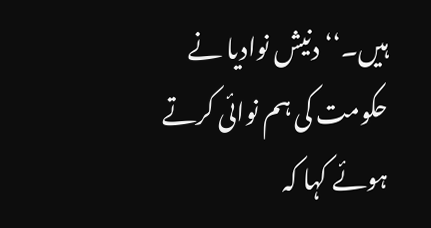ہیں۔‘‘دنیش نوادیا نے حکومت کی ہم نوائی کرتے ہوئے کہا کہ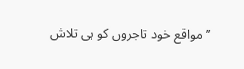’’مواقع خود تاجروں کو ہی تلاش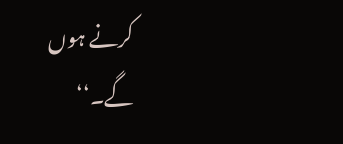کرنے ہوں گے۔‘‘